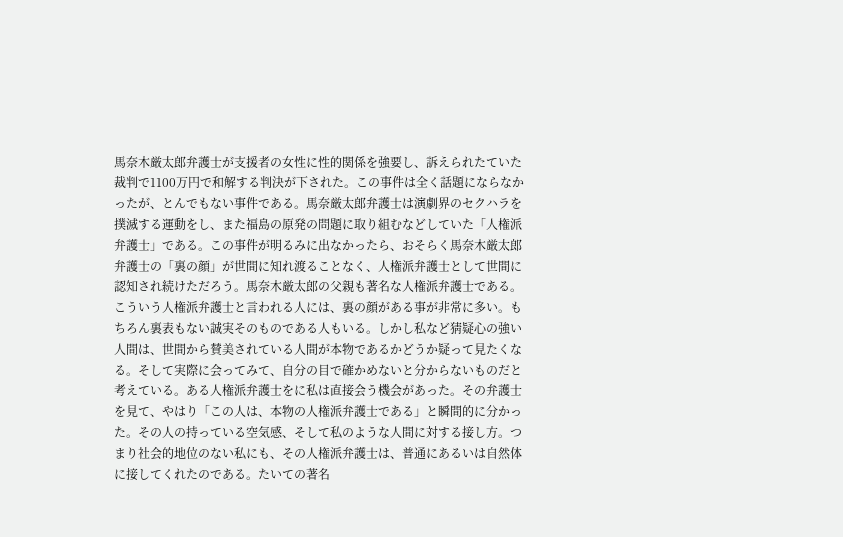馬奈木厳太郎弁護士が支援者の女性に性的関係を強要し、訴えられたていた裁判で1100万円で和解する判決が下された。この事件は全く話題にならなかったが、とんでもない事件である。馬奈厳太郎弁護士は演劇界のセクハラを撲滅する運動をし、また福島の原発の問題に取り組むなどしていた「人権派弁護士」である。この事件が明るみに出なかったら、おそらく馬奈木厳太郎弁護士の「裏の顔」が世間に知れ渡ることなく、人権派弁護士として世間に認知され続けただろう。馬奈木厳太郎の父親も著名な人権派弁護士である。こういう人権派弁護士と言われる人には、裏の顔がある事が非常に多い。もちろん裏表もない誠実そのものである人もいる。しかし私など猜疑心の強い人間は、世間から賛美されている人間が本物であるかどうか疑って見たくなる。そして実際に会ってみて、自分の目で確かめないと分からないものだと考えている。ある人権派弁護士をに私は直接会う機会があった。その弁護士を見て、やはり「この人は、本物の人権派弁護士である」と瞬間的に分かった。その人の持っている空気感、そして私のような人間に対する接し方。つまり社会的地位のない私にも、その人権派弁護士は、普通にあるいは自然体に接してくれたのである。たいての著名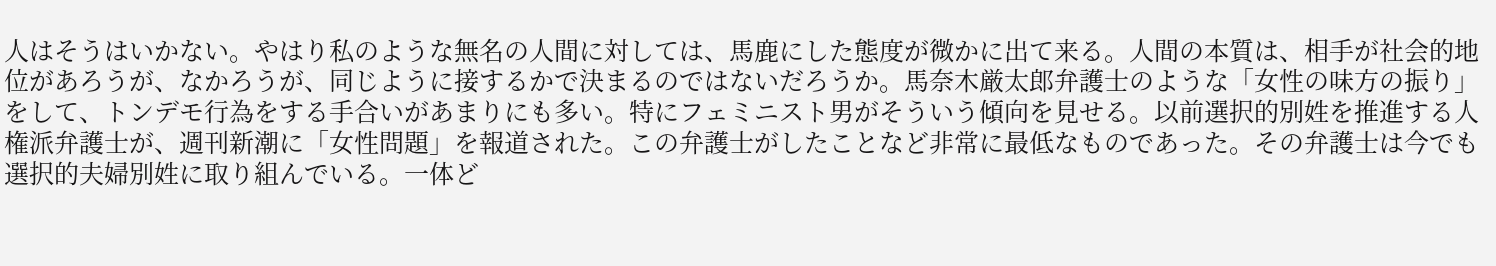人はそうはいかない。やはり私のような無名の人間に対しては、馬鹿にした態度が微かに出て来る。人間の本質は、相手が社会的地位があろうが、なかろうが、同じように接するかで決まるのではないだろうか。馬奈木厳太郎弁護士のような「女性の味方の振り」をして、トンデモ行為をする手合いがあまりにも多い。特にフェミニスト男がそういう傾向を見せる。以前選択的別姓を推進する人権派弁護士が、週刊新潮に「女性問題」を報道された。この弁護士がしたことなど非常に最低なものであった。その弁護士は今でも選択的夫婦別姓に取り組んでいる。一体ど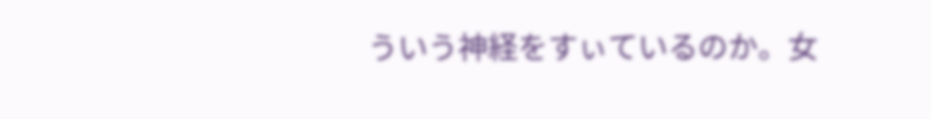ういう神経をすぃているのか。女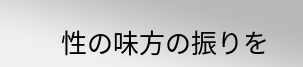性の味方の振りを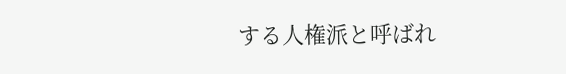する人権派と呼ばれ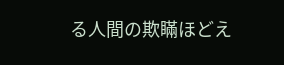る人間の欺瞞ほどえ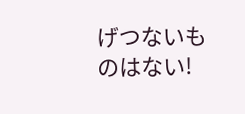げつないものはない!